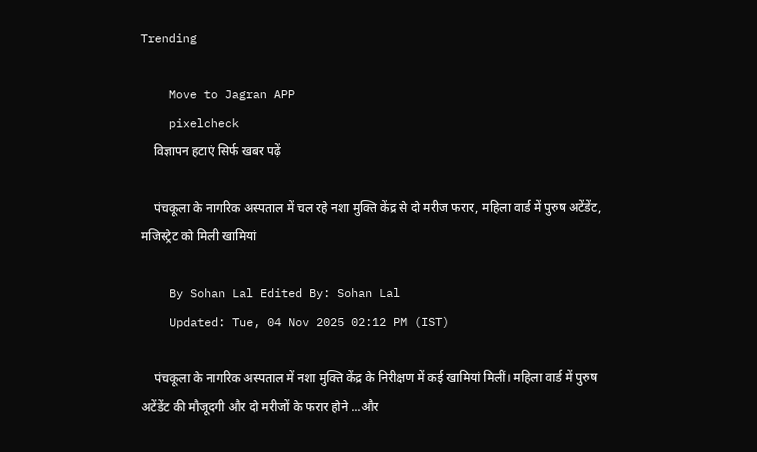Trending

    Move to Jagran APP
    pixelcheck
    विज्ञापन हटाएं सिर्फ खबर पढ़ें

    पंचकूला के नागरिक अस्पताल में चल रहे नशा मुक्ति केंद्र से दो मरीज फरार, महिला वार्ड में पुरुष अटेंडेंट, मजिस्ट्रेट को मिली खामियां

    By Sohan Lal Edited By: Sohan Lal
    Updated: Tue, 04 Nov 2025 02:12 PM (IST)

    पंचकूला के नागरिक अस्पताल में नशा मुक्ति केंद्र के निरीक्षण में कई खामियां मिलीं। महिला वार्ड में पुरुष अटेंडेंट की मौजूदगी और दो मरीजों के फरार होने ...और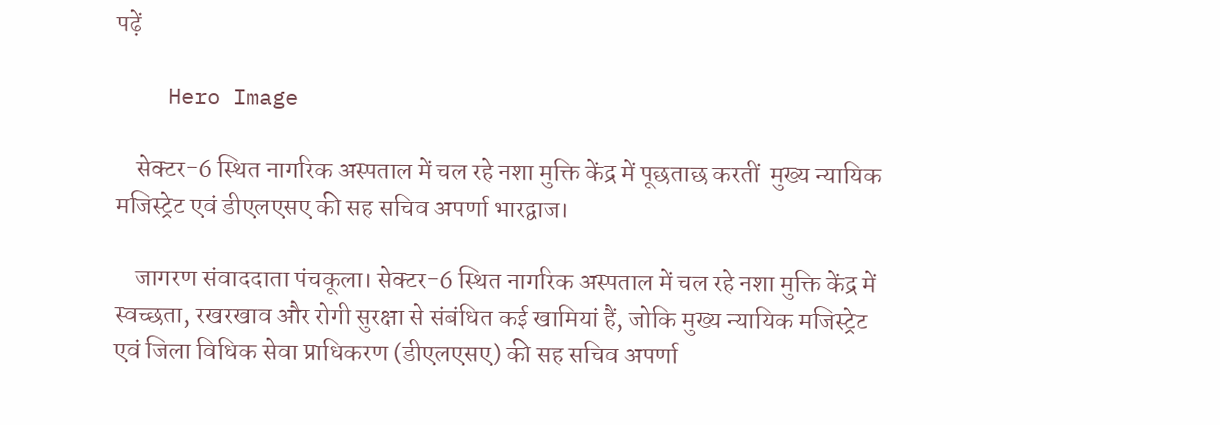पढ़ें

    Hero Image

    सेक्टर-6 स्थित नागरिक अस्पताल में चल रहे नशा मुक्ति केंद्र में पूछताछ करतीं  मुख्य न्यायिक मजिस्ट्रेट एवं डीएलएसए की सह सचिव अपर्णा भारद्वाज।

    जागरण संवाददाता पंचकूला। सेक्टर-6 स्थित नागरिक अस्पताल में चल रहे नशा मुक्ति केंद्र में स्वच्छता, रखरखाव और रोगी सुरक्षा से संबंधित कई खामियां हैं, जोकि मुख्य न्यायिक मजिस्ट्रेट एवं जिला विधिक सेवा प्राधिकरण (डीएलएसए) की सह सचिव अपर्णा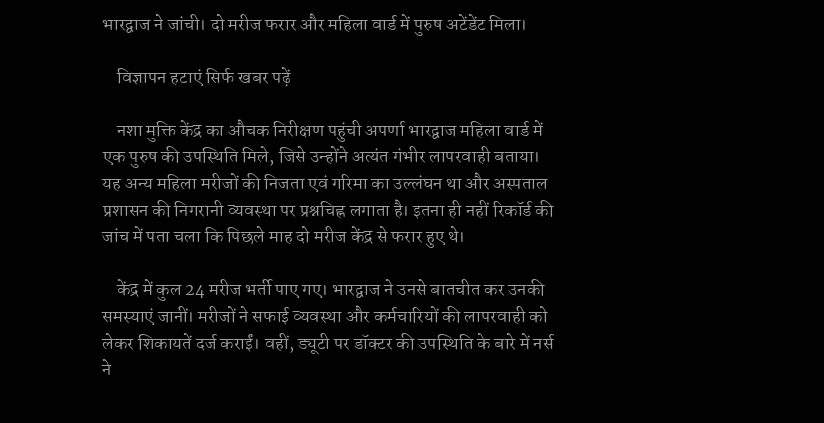भारद्वाज ने जांची। दो मरीज फरार और महिला वार्ड में पुरुष अटेंडेंट मिला।

    विज्ञापन हटाएं सिर्फ खबर पढ़ें

    नशा मुक्ति केंद्र का औचक निरीक्षण पहुंची अपर्णा भारद्वाज महिला वार्ड में एक पुरुष की उपस्थिति मिले, जिसे उन्होंने अत्यंत गंभीर लापरवाही बताया। यह अन्य महिला मरीजों की निजता एवं गरिमा का उल्लंघन था और अस्पताल प्रशासन की निगरानी व्यवस्था पर प्रश्नचिह्न लगाता है। इतना ही नहीं रिकॉर्ड की जांच में पता चला कि पिछले माह दो मरीज केंद्र से फरार हुए थे।

    केंद्र में कुल 24 मरीज भर्ती पाए गए। भारद्वाज ने उनसे बातचीत कर उनकी समस्याएं जानीं। मरीजों ने सफाई व्यवस्था और कर्मचारियों की लापरवाही को लेकर शिकायतें दर्ज कराईं। वहीं, ड्यूटी पर डॉक्टर की उपस्थिति के बारे में नर्स ने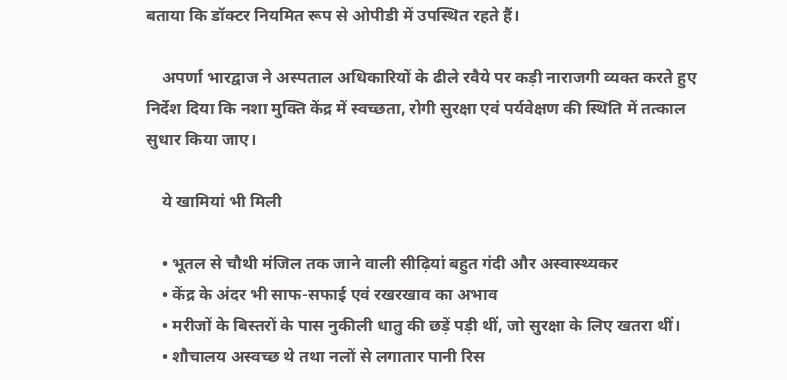बताया कि डॉक्टर नियमित रूप से ओपीडी में उपस्थित रहते हैं।

    अपर्णा भारद्वाज ने अस्पताल अधिकारियों के ढीले रवैये पर कड़ी नाराजगी व्यक्त करते हुए निर्देश दिया कि नशा मुक्ति केंद्र में स्वच्छता, रोगी सुरक्षा एवं पर्यवेक्षण की स्थिति में तत्काल सुधार किया जाए।

    ये खामियां भी मिली

    • भूतल से चौथी मंजिल तक जाने वाली सीढ़ियां बहुत गंदी और अस्वास्थ्यकर
    • केंद्र के अंदर भी साफ-सफाई एवं रखरखाव का अभाव
    • मरीजों के बिस्तरों के पास नुकीली धातु की छड़ें पड़ी थीं, जो सुरक्षा के लिए खतरा थीं।
    • शौचालय अस्वच्छ थे तथा नलों से लगातार पानी रिस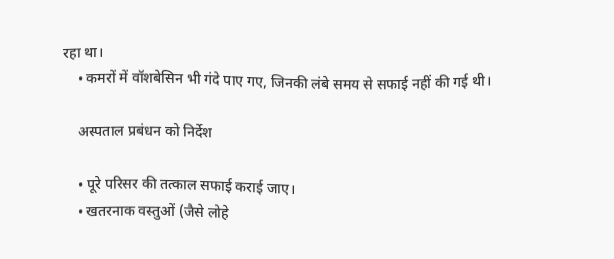रहा था।
    • कमरों में वॉशबेसिन भी गंदे पाए गए, जिनकी लंबे समय से सफाई नहीं की गई थी।

    अस्पताल प्रबंधन को निर्देश

    • पूरे परिसर की तत्काल सफाई कराई जाए।
    • खतरनाक वस्तुओं (जैसे लोहे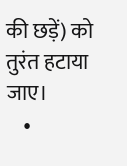की छड़ें) को तुरंत हटाया जाए।
    •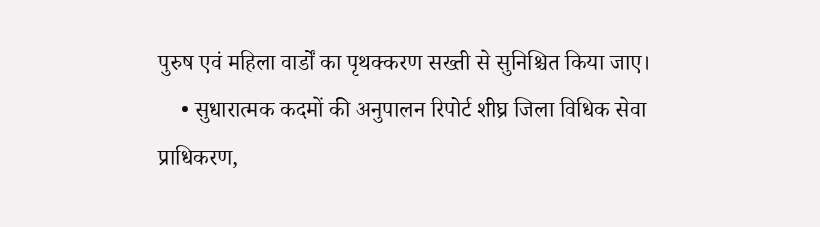पुरुष एवं महिला वार्डों का पृथक्करण सख्ती से सुनिश्चित किया जाए।
    • सुधारात्मक कदमों की अनुपालन रिपोर्ट शीघ्र जिला विधिक सेवा प्राधिकरण,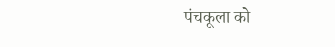पंचकूला को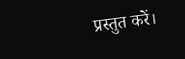प्रस्तुत करें।